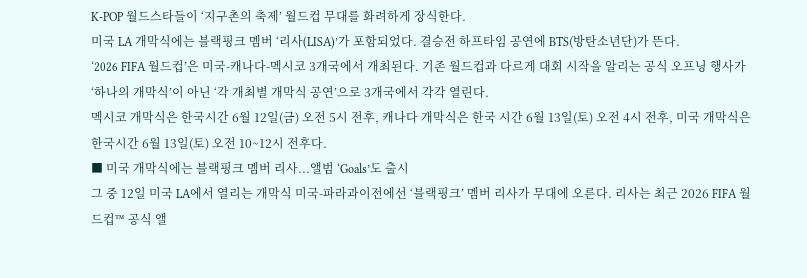K-POP 월드스타들이 ‘지구촌의 축제’ 월드컵 무대를 화려하게 장식한다.
미국 LA 개막식에는 블랙핑크 멤버 ‘리사(LISA)’가 포함되었다. 결승전 하프타임 공연에 BTS(방탄소년단)가 뜬다.
‘2026 FIFA 월드컵’은 미국-캐나다-멕시코 3개국에서 개최된다. 기존 월드컵과 다르게 대회 시작을 알리는 공식 오프닝 행사가 ‘하나의 개막식’이 아닌 ‘각 개최별 개막식 공연’으로 3개국에서 각각 열린다.
멕시코 개막식은 한국시간 6월 12일(금) 오전 5시 전후, 캐나다 개막식은 한국 시간 6월 13일(토) 오전 4시 전후, 미국 개막식은 한국시간 6월 13일(토) 오전 10~12시 전후다.
■ 미국 개막식에는 블랙핑크 멤버 리사...앨범 ‘Goals’도 출시
그 중 12일 미국 LA에서 열리는 개막식 미국-파라과이전에선 ‘블랙핑크’ 멤버 리사가 무대에 오른다. 리사는 최근 2026 FIFA 월드컵™ 공식 앨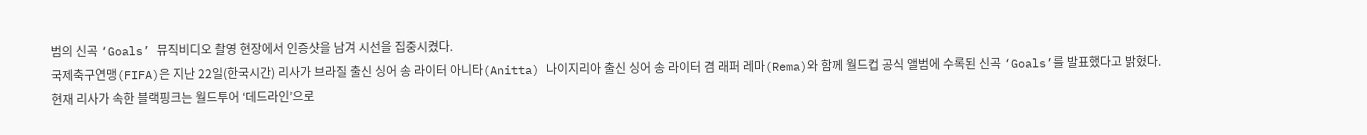범의 신곡 ‘Goals’ 뮤직비디오 촬영 현장에서 인증샷을 남겨 시선을 집중시켰다.
국제축구연맹(FIFA)은 지난 22일(한국시간) 리사가 브라질 출신 싱어 송 라이터 아니타(Anitta) 나이지리아 출신 싱어 송 라이터 겸 래퍼 레마(Rema)와 함께 월드컵 공식 앨범에 수록된 신곡 ‘Goals’를 발표했다고 밝혔다.
현재 리사가 속한 블랙핑크는 월드투어 ‘데드라인’으로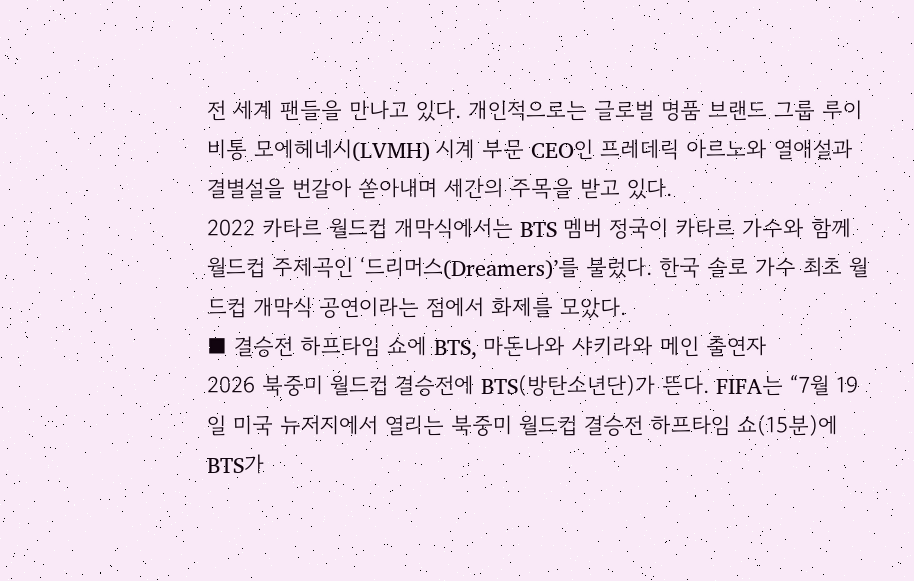전 세계 팬들을 만나고 있다. 개인적으로는 글로벌 명품 브랜드 그룹 루이비통 모에헤네시(LVMH) 시계 부문 CEO인 프레데릭 아르노와 열애설과 결별설을 번갈아 쏟아내며 세간의 주목을 받고 있다.
2022 카타르 월드컵 개막식에서는 BTS 멤버 정국이 카타르 가수와 함께 월드컵 주제곡인 ‘드리머스(Dreamers)’를 불렀다. 한국 솔로 가수 최초 월드컵 개막식 공연이라는 점에서 화제를 모았다.
■ 결승전 하프타임 쇼에 BTS, 마돈나와 샤키라와 메인 출연자
2026 북중미 월드컵 결승전에 BTS(방탄소년단)가 뜬다. FIFA는 “7월 19일 미국 뉴저지에서 열리는 북중미 월드컵 결승전 하프타임 쇼(15분)에 BTS가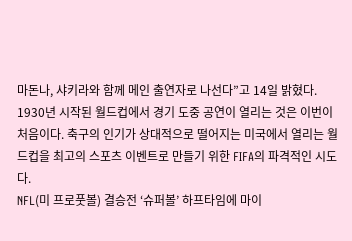마돈나, 샤키라와 함께 메인 출연자로 나선다”고 14일 밝혔다.
1930년 시작된 월드컵에서 경기 도중 공연이 열리는 것은 이번이 처음이다. 축구의 인기가 상대적으로 떨어지는 미국에서 열리는 월드컵을 최고의 스포츠 이벤트로 만들기 위한 FIFA의 파격적인 시도다.
NFL(미 프로풋볼) 결승전 ‘슈퍼볼’ 하프타임에 마이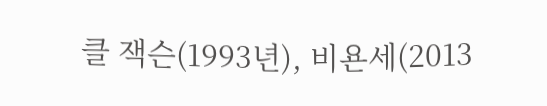클 잭슨(1993년), 비욘세(2013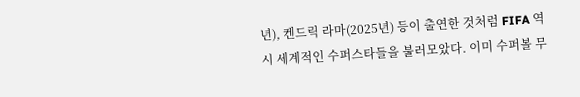년), 켄드릭 라마(2025년) 등이 출연한 것처럼 FIFA 역시 세계적인 수퍼스타들을 불러모았다. 이미 수퍼볼 무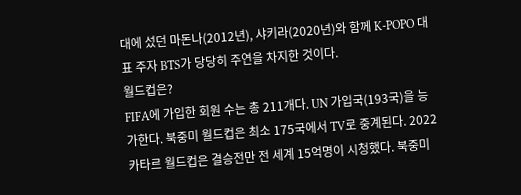대에 섰던 마돈나(2012년), 샤키라(2020년)와 함께 K-POPO 대표 주자 BTS가 당당히 주연을 차지한 것이다.
월드컵은?
FIFA에 가입한 회원 수는 총 211개다. UN 가입국(193국)을 능가한다. 북중미 월드컵은 최소 175국에서 TV로 중계된다. 2022 카타르 월드컵은 결승전만 전 세계 15억명이 시청했다. 북중미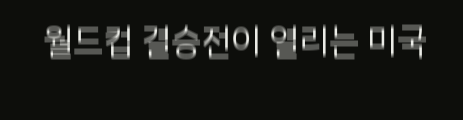월드컵 결승전이 열리는 미국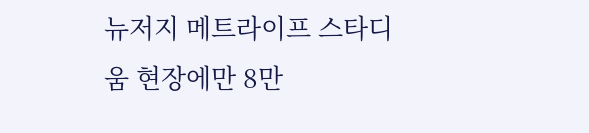뉴저지 메트라이프 스타디움 현장에만 8만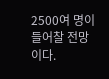2500여 명이 들어찰 전망이다.